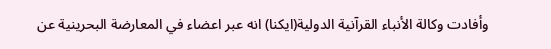وأفادت وكالة الأنباء القرآنية الدولية(ايكنا) انه عبر اعضاء في المعارضة البحرينية عن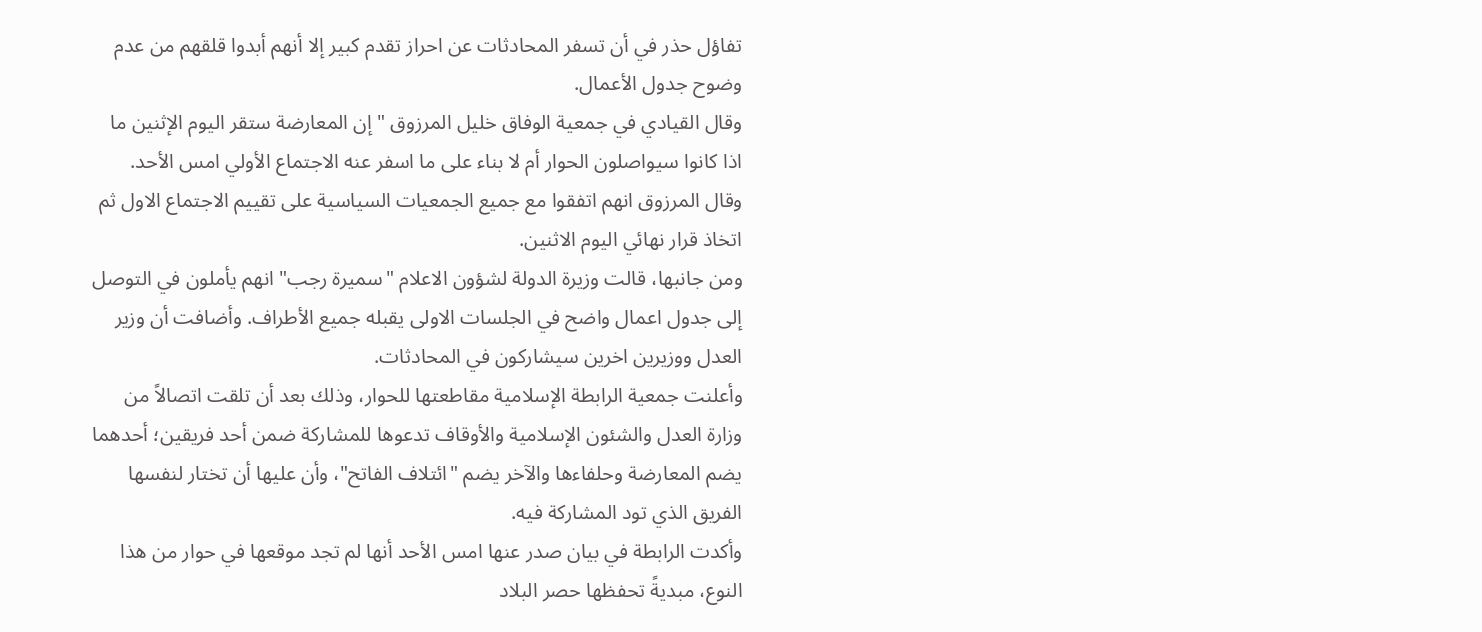تفاؤل حذر في أن تسفر المحادثات عن احراز تقدم كبير إلا أنهم أبدوا قلقهم من عدم وضوح جدول الأعمال.
وقال القيادي في جمعية الوفاق خليل المرزوق "إن المعارضة ستقر اليوم الإثنين ما اذا كانوا سيواصلون الحوار أم لا بناء على ما اسفر عنه الاجتماع الأولي امس الأحد. وقال المرزوق انهم اتفقوا مع جميع الجمعيات السياسية على تقييم الاجتماع الاول ثم اتخاذ قرار نهائي اليوم الاثنين.
ومن جانبها، قالت وزيرة الدولة لشؤون الاعلام "سميرة رجب" انهم يأملون في التوصل إلى جدول اعمال واضح في الجلسات الاولى يقبله جميع الأطراف. وأضافت أن وزير العدل ووزيرين اخرين سيشاركون في المحادثات.
وأعلنت جمعية الرابطة الإسلامية مقاطعتها للحوار، وذلك بعد أن تلقت اتصالاً من وزارة العدل والشئون الإسلامية والأوقاف تدعوها للمشاركة ضمن أحد فريقين؛ أحدهما يضم المعارضة وحلفاءها والآخر يضم "ائتلاف الفاتح"، وأن عليها أن تختار لنفسها الفريق الذي تود المشاركة فيه.
وأكدت الرابطة في بيان صدر عنها امس الأحد أنها لم تجد موقعها في حوار من هذا النوع، مبديةً تحفظها حصر البلاد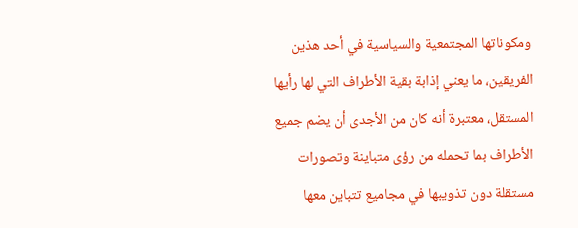ومكوناتها المجتمعية والسياسية في أحد هذين الفريقين، ما يعني إذابة بقية الأطراف التي لها رأيها المستقل، معتبرة أنه كان من الأجدى أن يضم جميع الأطراف بما تحمله من رؤى متباينة وتصورات مستقلة دون تذويبها في مجاميع تتباين معها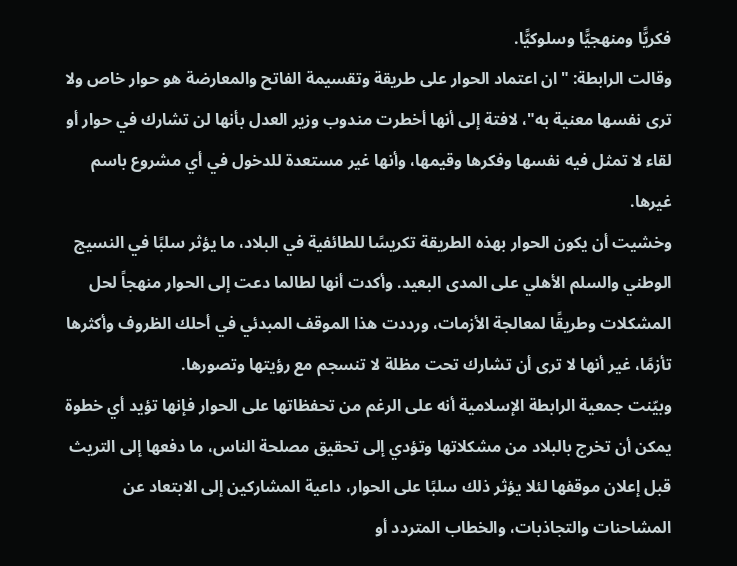فكريًّا ومنهجيًّا وسلوكيًّا.
وقالت الرابطة: "ان اعتماد الحوار على طريقة وتقسيمة الفاتح والمعارضة هو حوار خاص ولا ترى نفسها معنية به"، لافتة إلى أنها أخطرت مندوب وزير العدل بأنها لن تشارك في حوار أو لقاء لا تمثل فيه نفسها وفكرها وقيمها، وأنها غير مستعدة للدخول في أي مشروع باسم غيرها.
وخشيت أن يكون الحوار بهذه الطريقة تكريسًا للطائفية في البلاد، ما يؤثر سلبًا في النسيج الوطني والسلم الأهلي على المدى البعيد. وأكدت أنها لطالما دعت إلى الحوار منهجاً لحل المشكلات وطريقًا لمعالجة الأزمات، ورددت هذا الموقف المبدئي في أحلك الظروف وأكثرها تأزمًا، غير أنها لا ترى أن تشارك تحت مظلة لا تنسجم مع رؤيتها وتصورها.
وبيّنت جمعية الرابطة الإسلامية أنه على الرغم من تحفظاتها على الحوار فإنها تؤيد أي خطوة يمكن أن تخرج بالبلاد من مشكلاتها وتؤدي إلى تحقيق مصلحة الناس، ما دفعها إلى التريث قبل إعلان موقفها لئلا يؤثر ذلك سلبًا على الحوار، داعية المشاركين إلى الابتعاد عن المشاحنات والتجاذبات، والخطاب المتردد أو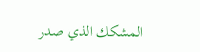المشكك الذي صدر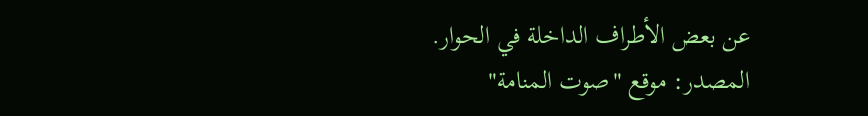عن بعض الأطراف الداخلة في الحوار.
المصدر: موقع "صوت المنامة"